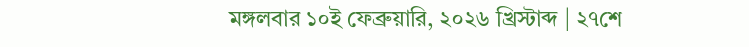মঙ্গলবার ১০ই ফেব্রুয়ারি, ২০২৬ খ্রিস্টাব্দ | ২৭শে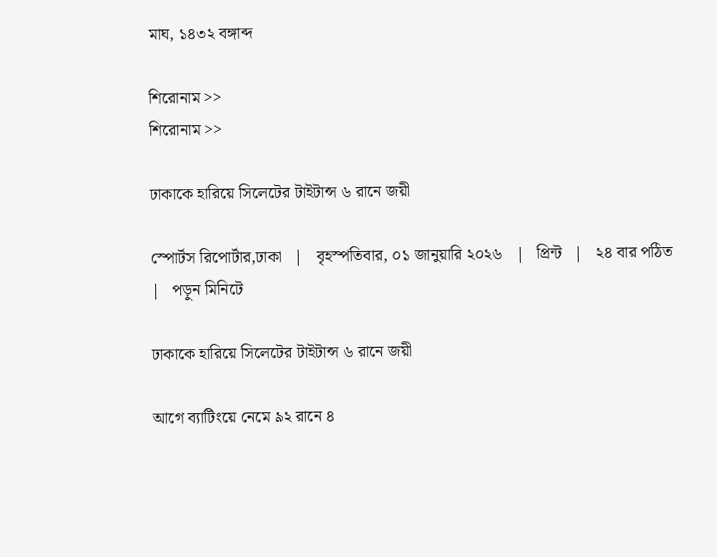মাঘ, ১৪৩২ বঙ্গাব্দ

শিরোনাম >>
শিরোনাম >>

ঢাকাকে হারিয়ে সিলেটের টাইটান্স ৬ রানে জয়ী

স্পোর্টস রিপোর্টার,ঢাকা   |   বৃহস্পতিবার, ০১ জানুয়ারি ২০২৬   |   প্রিন্ট   |   ২৪ বার পঠিত   |   পড়ুন মিনিটে

ঢাকাকে হারিয়ে সিলেটের টাইটান্স ৬ রানে জয়ী

আগে ব্যাটিংয়ে নেমে ৯২ রানে ৪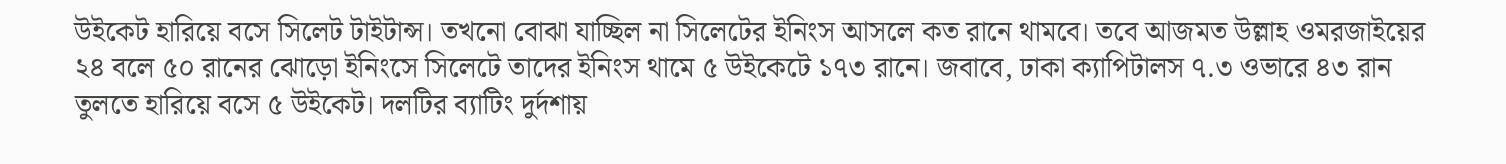উইকেট হারিয়ে বসে সিলেট টাইটান্স। তখনো বোঝা যাচ্ছিল না সিলেটের ইনিংস আসলে কত রানে থামবে। তবে আজমত উল্লাহ ওমরজাইয়ের ২৪ বলে ৫০ রানের ঝোড়ো ইনিংসে সিলেটে তাদের ইনিংস থামে ৫ উইকেটে ১৭৩ রানে। জবাবে, ঢাকা ক্যাপিটালস ৭.৩ ওভারে ৪৩ রান তুলতে হারিয়ে বসে ৫ উইকেট। দলটির ব্যাটিং দুর্দশায়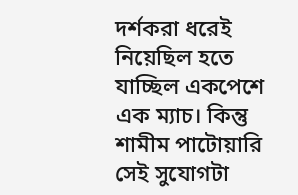দর্শকরা ধরেই নিয়েছিল হতে যাচ্ছিল একপেশে এক ম্যাচ। কিন্তু শামীম পাটোয়ারি সেই সুযোগটা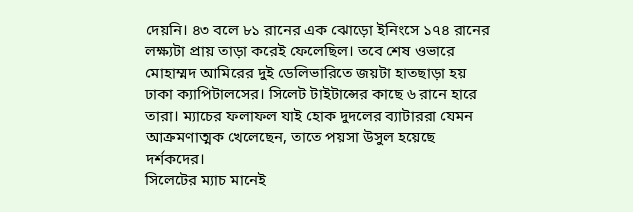দেয়নি। ৪৩ বলে ৮১ রানের এক ঝোড়ো ইনিংসে ১৭৪ রানের লক্ষ্যটা প্রায় তাড়া করেই ফেলেছিল। তবে শেষ ওভারে মোহাম্মদ আমিরের দুই ডেলিভারিতে জয়টা হাতছাড়া হয় ঢাকা ক্যাপিটালসের। সিলেট টাইটান্সের কাছে ৬ রানে হারে তারা। ম্যাচের ফলাফল যাই হোক দুদলের ব্যাটাররা যেমন আক্রমণাত্মক খেলেছেন, তাতে পয়সা উসুল হয়েছে দর্শকদের।
সিলেটের ম্যাচ মানেই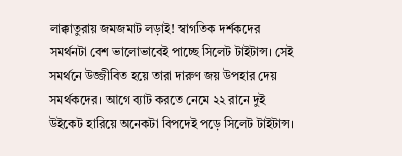লাক্কাতুরায় জমজমাট লড়াই! স্বাগতিক দর্শকদের সমর্থনটা বেশ ভালোভাবেই পাচ্ছে সিলেট টাইটান্স। সেই সমর্থনে উজ্জীবিত হয়ে তারা দারুণ জয় উপহার দেয় সমর্থকদের। আগে ব্যাট করতে নেমে ২২ রানে দুই উইকেট হারিয়ে অনেকটা বিপদেই পড়ে সিলেট টাইটান্স।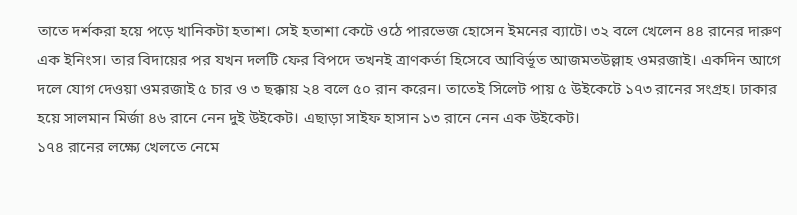তাতে দর্শকরা হয়ে পড়ে খানিকটা হতাশ। সেই হতাশা কেটে ওঠে পারভেজ হোসেন ইমনের ব্যাটে। ৩২ বলে খেলেন ৪৪ রানের দারুণ এক ইনিংস। তার বিদায়ের পর যখন দলটি ফের বিপদে তখনই ত্রাণকর্তা হিসেবে আবির্ভূত আজমতউল্লাহ ওমরজাই। একদিন আগে দলে যোগ দেওয়া ওমরজাই ৫ চার ও ৩ ছক্কায় ২৪ বলে ৫০ রান করেন। তাতেই সিলেট পায় ৫ উইকেটে ১৭৩ রানের সংগ্রহ। ঢাকার হয়ে সালমান মির্জা ৪৬ রানে নেন দুই উইকেট। এছাড়া সাইফ হাসান ১৩ রানে নেন এক উইকেট।
১৭৪ রানের লক্ষ্যে খেলতে নেমে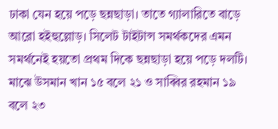ঢাকা যেন হয়ে পড়ে ছন্নছাড়া। তাতে গ্যালারিতে বাড়ে আরো হইহুল্লোড়। সিলেট টাইটান্স সমর্থকদের এমন সমর্থনেই হয়তো প্রথম দিকে ছন্নছাড়া হয়ে পড়ে দলটি। মাঝে উসমান খান ১৫ বলে ২১ ও সাব্বির রহমান ১৯ বলে ২৩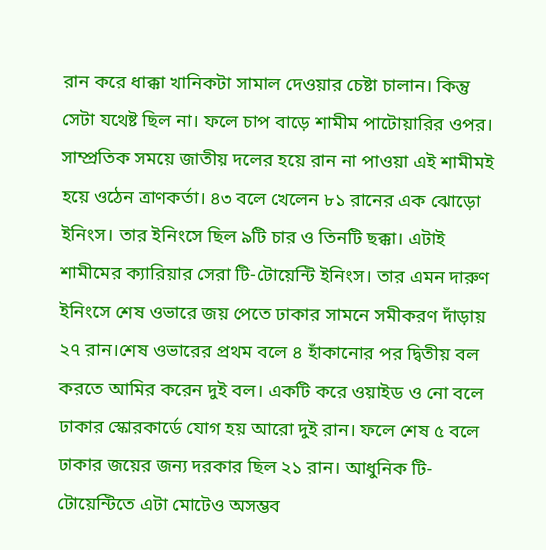রান করে ধাক্কা খানিকটা সামাল দেওয়ার চেষ্টা চালান। কিন্তু সেটা যথেষ্ট ছিল না। ফলে চাপ বাড়ে শামীম পাটোয়ারির ওপর। সাম্প্রতিক সময়ে জাতীয় দলের হয়ে রান না পাওয়া এই শামীমই হয়ে ওঠেন ত্রাণকর্তা। ৪৩ বলে খেলেন ৮১ রানের এক ঝোড়ো ইনিংস। তার ইনিংসে ছিল ৯টি চার ও তিনটি ছক্কা। এটাই শামীমের ক্যারিয়ার সেরা টি-টোয়েন্টি ইনিংস। তার এমন দারুণ ইনিংসে শেষ ওভারে জয় পেতে ঢাকার সামনে সমীকরণ দাঁড়ায় ২৭ রান।শেষ ওভারের প্রথম বলে ৪ হাঁকানোর পর দ্বিতীয় বল করতে আমির করেন দুই বল। একটি করে ওয়াইড ও নো বলে ঢাকার স্কোরকার্ডে যোগ হয় আরো দুই রান। ফলে শেষ ৫ বলে ঢাকার জয়ের জন্য দরকার ছিল ২১ রান। আধুনিক টি-টোয়েন্টিতে এটা মোটেও অসম্ভব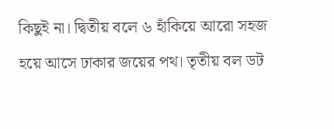কিছুই না। দ্বিতীয় বলে ৬ হাঁকিয়ে আরো সহজ হয়ে আসে ঢাকার জয়ের পথ। তৃতীয় বল ডট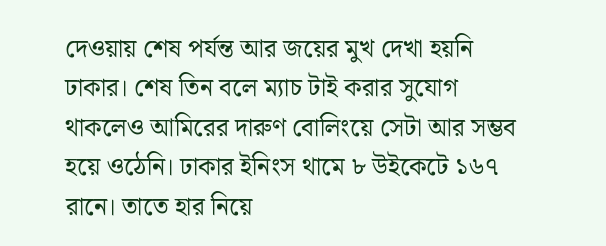দেওয়ায় শেষ পর্যন্ত আর জয়ের মুখ দেখা হয়নি ঢাকার। শেষ তিন বলে ম্যাচ টাই করার সুযোগ থাকলেও আমিরের দারুণ বোলিংয়ে সেটা আর সম্ভব হয়ে ওঠেনি। ঢাকার ইনিংস থামে ৮ উইকেটে ১৬৭ রানে। তাতে হার নিয়ে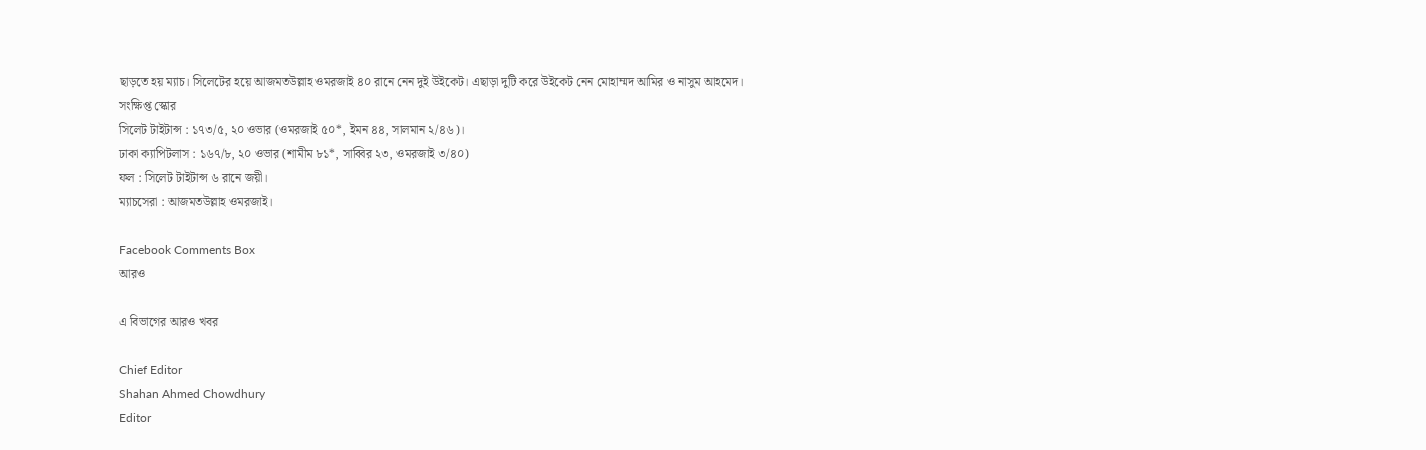ছাড়তে হয় ম্যাচ। সিলেটের হয়ে আজমতউল্লাহ ওমরজাই ৪০ রানে নেন দুই উইকেট। এছাড়া দুটি করে উইকেট নেন মোহাম্মদ আমির ও নাসুম আহমেদ।
সংক্ষিপ্ত স্কোর
সিলেট টাইটান্স : ১৭৩/৫, ২০ ওভার (ওমরজাই ৫০*, ইমন ৪৪, সালমান ২/৪৬)।
ঢাকা ক্যাপিটলাস : ১৬৭/৮, ২০ ওভার (শামীম ৮১*, সাব্বির ২৩, ওমরজাই ৩/৪০)
ফল : সিলেট টাইটান্স ৬ রানে জয়ী।
ম্যাচসেরা : আজমতউল্লাহ ওমরজাই।

Facebook Comments Box
আরও

এ বিভাগের আরও খবর

Chief Editor
Shahan Ahmed Chowdhury
Editor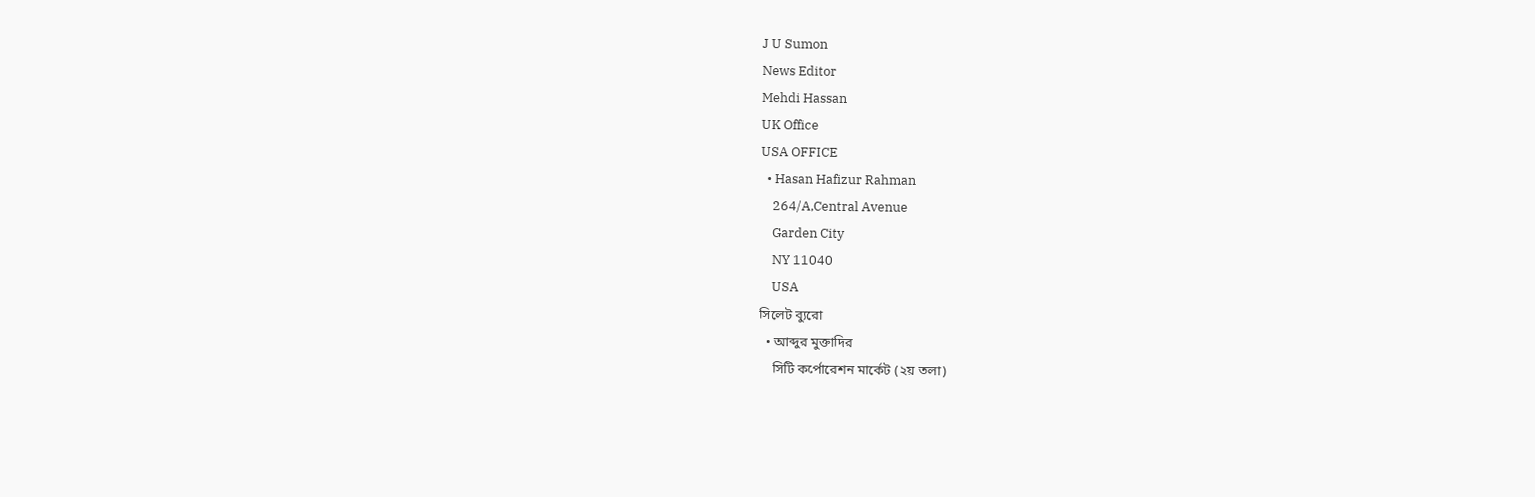J U Sumon
News Editor
Mehdi Hassan
UK Office
USA OFFICE
  • Hasan Hafizur Rahman
    264/A,Central Avenue
    Garden City
    NY 11040
    USA
সিলেট ব্যুরো
  • আব্দুর মুক্তাদির
    সিটি কর্পোরেশন মার্কেট (২য় তলা)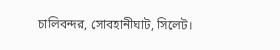চালিবন্দর, সোবহানীঘাট, সিলেট।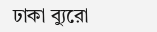ঢাকা ব্যুরো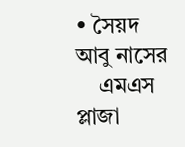• সৈয়দ আবু নাসের
    এমএস প্লাজা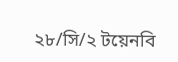২৮/সি/২ টয়েনবি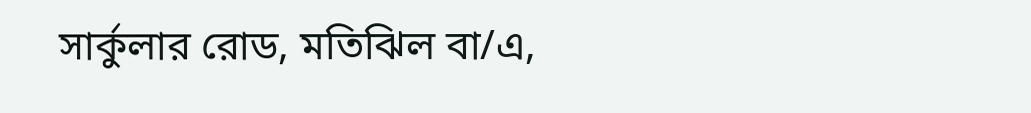সার্কুলার রোড, মতিঝিল বা/এ,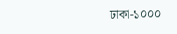ঢাকা-১০০০